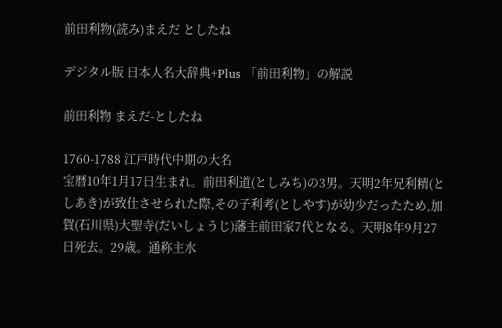前田利物(読み)まえだ としたね

デジタル版 日本人名大辞典+Plus 「前田利物」の解説

前田利物 まえだ-としたね

1760-1788 江戸時代中期の大名
宝暦10年1月17日生まれ。前田利道(としみち)の3男。天明2年兄利精(としあき)が致仕させられた際,その子利考(としやす)が幼少だったため,加賀(石川県)大聖寺(だいしょうじ)藩主前田家7代となる。天明8年9月27日死去。29歳。通称主水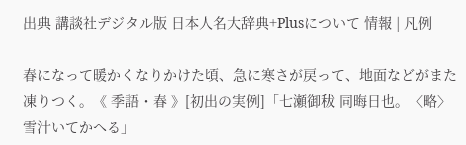出典 講談社デジタル版 日本人名大辞典+Plusについて 情報 | 凡例

春になって暖かくなりかけた頃、急に寒さが戻って、地面などがまた凍りつく。《 季語・春 》[初出の実例]「七瀬御秡 同晦日也。〈略〉雪汁いてかへる」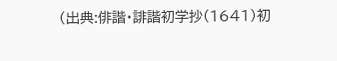(出典:俳諧・誹諧初学抄(1641)初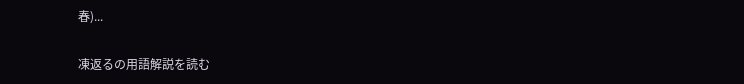春)...

凍返るの用語解説を読む